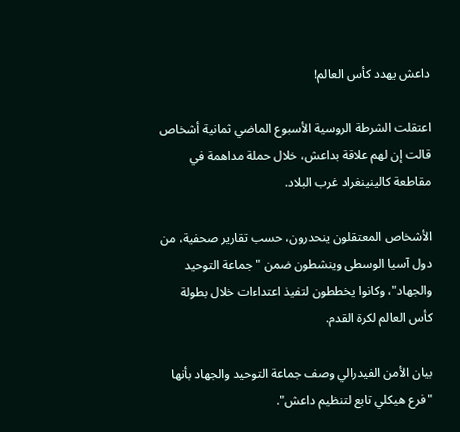داعش يهدد كأس العالم!

اعتقلت الشرطة الروسية الأسبوع الماضي ثمانية أشخاص قالت إن لهم علاقة بداعش، خلال حملة مداهمة في مقاطعة كالينينغراد غرب البلاد.

الأشخاص المعتقلون ينحدرون، حسب تقارير صحفية، من دول آسيا الوسطى وينشطون ضمن "جماعة التوحيد والجهاد"، وكانوا يخططون لتفيذ اعتداءات خلال بطولة كأس العالم لكرة القدم.

بيان الأمن الفيدرالي وصف جماعة التوحيد والجهاد بأنها "فرع هيكلي تابع لتنظيم داعش".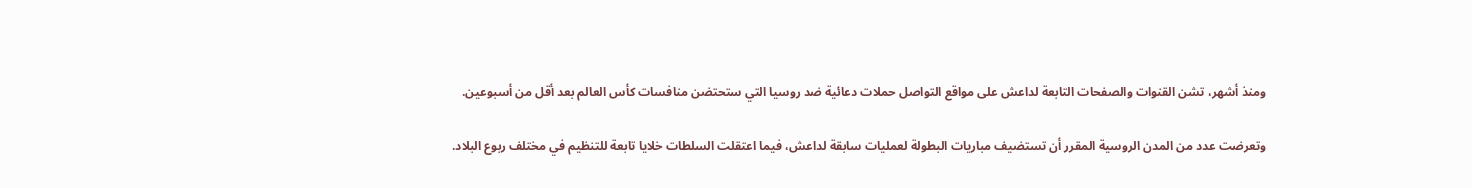ومنذ أشهر، تشن القنوات والصفحات التابعة لداعش على مواقع التواصل حملات دعائية ضد روسيا التي ستحتضن منافسات كأس العالم بعد أقل من أسبوعين.

وتعرضت عدد من المدن الروسية المقرر أن تستضيف مباريات البطولة لعمليات سابقة لداعش، فيما اعتقلت السلطات خلايا تابعة للتنظيم في مختلف ربوع البلاد.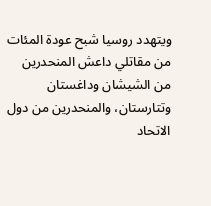ويتهدد روسيا شبح عودة المئات من مقاتلي داعش المنحدرين من الشيشان وداغستان وتتارستان، والمنحدرين من دول الاتحاد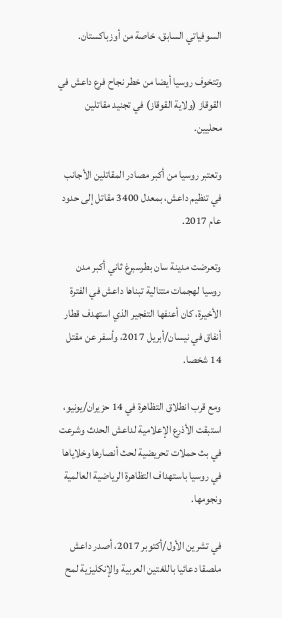السوفياتي السابق، خاصة من أوزباكستان.

وتتخوف روسيا أيضا من خطر نجاح فرع داعش في القوقاز (ولاية القوقاز) في تجنيد مقاتلين محليين.

وتعتبر روسيا من أكبر مصادر المقاتلين الأجانب في تنظيم داعش، بمعدل 3400 مقاتل إلى حدود عام 2017.

وتعرضت مدينة سان بطرسبرغ ثاني أكبر مدن روسيا لهجمات متتالية تبناها داعش في الفترة الأخيرة، كان أعنفها التفجير الذي استهدف قطار أنفاق في نيسان/أبريل 2017، وأسفر عن مقتل 14 شخصا.

ومع قرب انطلاق التظاهرة في 14 حزيران/يونيو، استبقت الأذرع الإعلامية لداعش الحدث وشرعت في بث حملات تحريضية لحث أنصارها وخلاياها في روسيا باستهداف التظاهرة الرياضية العالمية ونجومها.

في تشرين الأول/أكتوبر 2017، أصدر داعش ملصقا دعائيا باللغتين العربية والإنكليزية لمح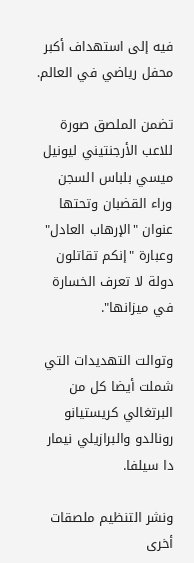فيه إلى استهداف أكبر محفل رياضي في العالم.

تضمن الملصق صورة للاعب الأرجنتيني ليونيل ميسي بلباس السجن وراء القضبان وتحتها عنوان "الإرهاب العادل" وعبارة "إنكم تقاتلون دولة لا تعرف الخسارة في ميزانها".

وتوالت التهديدات التي شملت أيضا كل من البرتغالي كريستيانو رونالدو والبرازيلي نيمار دا سيلفا.

ونشر التنظيم ملصقات أخرى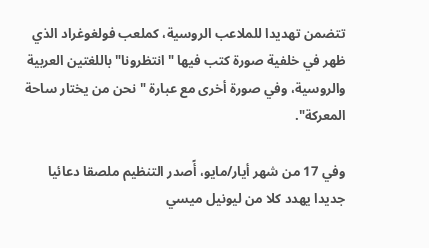تتضمن تهديدا للملاعب الروسية، كملعب فولغوغراد الذي ظهر في خلفية صورة كتب فيها "انتظرونا" باللغتين العربية والروسية، وفي صورة أخرى مع عبارة "نحن من يختار ساحة المعركة".

وفي 17 من شهر أيار/مايو، أًصدر التنظيم ملصقا دعائيا جديدا يهدد كلا من ليونيل ميسي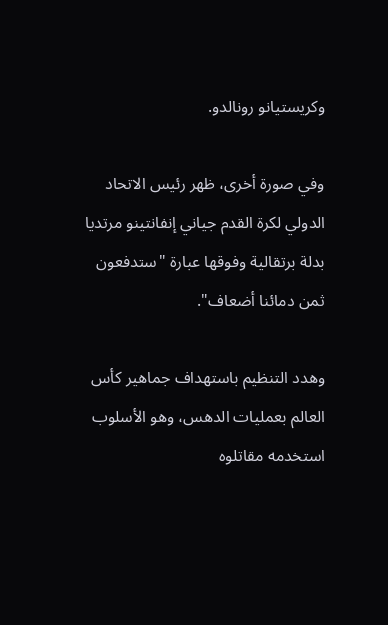وكريستيانو رونالدو.

وفي صورة أخرى، ظهر رئيس الاتحاد الدولي لكرة القدم جياني إنفانتينو مرتديا بدلة برتقالية وفوقها عبارة "ستدفعون ثمن دمائنا أضعاف".

وهدد التنظيم باستهداف جماهير كأس العالم بعمليات الدهس، وهو الأسلوب استخدمه مقاتلوه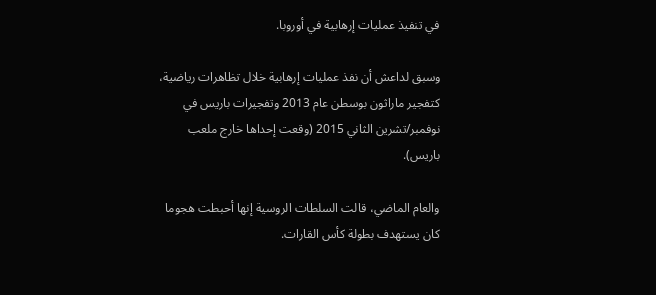في تنفيذ عمليات إرهابية في أوروبا.

وسبق لداعش أن نفذ عمليات إرهابية خلال تظاهرات رياضية، كتفجير ماراثون بوسطن عام 2013 وتفجيرات باريس في نوفمبر/تشرين الثاني 2015 (وقعت إحداها خارج ملعب باريس).

والعام الماضي، قالت السلطات الروسية إنها أحبطت هجوما كان يستهدف بطولة كأس القارات.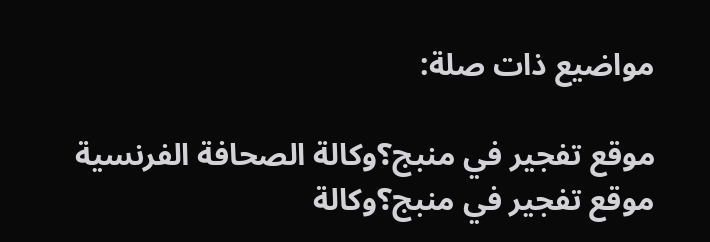مواضيع ذات صلة:

موقع تفجير في منبج؟وكالة الصحافة الفرنسية
موقع تفجير في منبج؟وكالة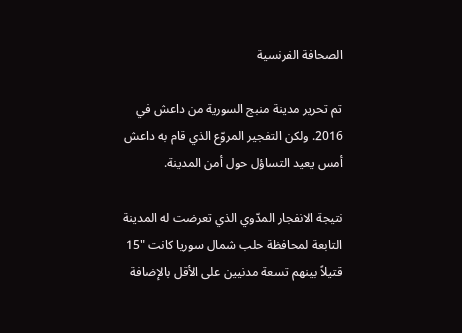الصحافة الفرنسية

تم تحرير مدينة منبج السورية من داعش في 2016. ولكن التفجير المروّع الذي قام به داعش أمس يعيد التساؤل حول أمن المدينة.

نتيجة الانفجار المدّوي الذي تعرضت له المدينة التابعة لمحافظة حلب شمال سوريا كانت "15 قتيلاً بينهم تسعة مدنيين على الأقل بالإضافة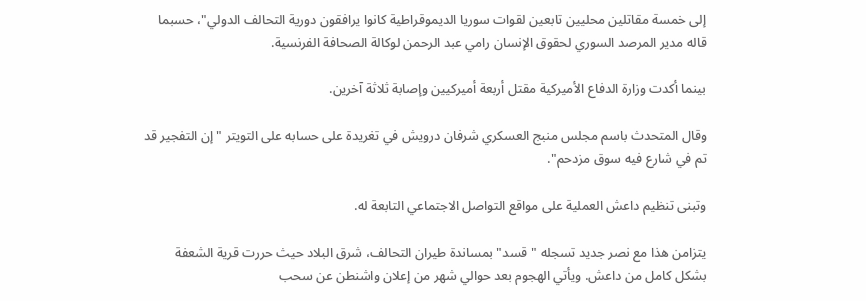إلى خمسة مقاتلين محليين تابعين لقوات سوريا الديموقراطية كانوا يرافقون دورية التحالف الدولي"، حسبما قاله مدير المرصد السوري لحقوق الإنسان رامي عبد الرحمن لوكالة الصحافة الفرنسية.

بينما أكدت وزارة الدفاع الأميركية مقتل أربعة أميركيين وإصابة ثلاثة آخرين.

وقال المتحدث باسم مجلس منبج العسكري شرفان درويش في تغريدة على حسابه على التويتر "إن التفجير قد تم في شارع فيه سوق مزدحم".

وتبنى تنظيم داعش العملية على مواقع التواصل الاجتماعي التابعة له.

يتزامن هذا مع نصر جديد تسجله "قسد" بمساندة طيران التحالف، شرق البلاد حيث حررت قرية الشعفة بشكل كامل من داعش. ويأتي الهجوم بعد حوالي شهر من إعلان واشنطن عن سحب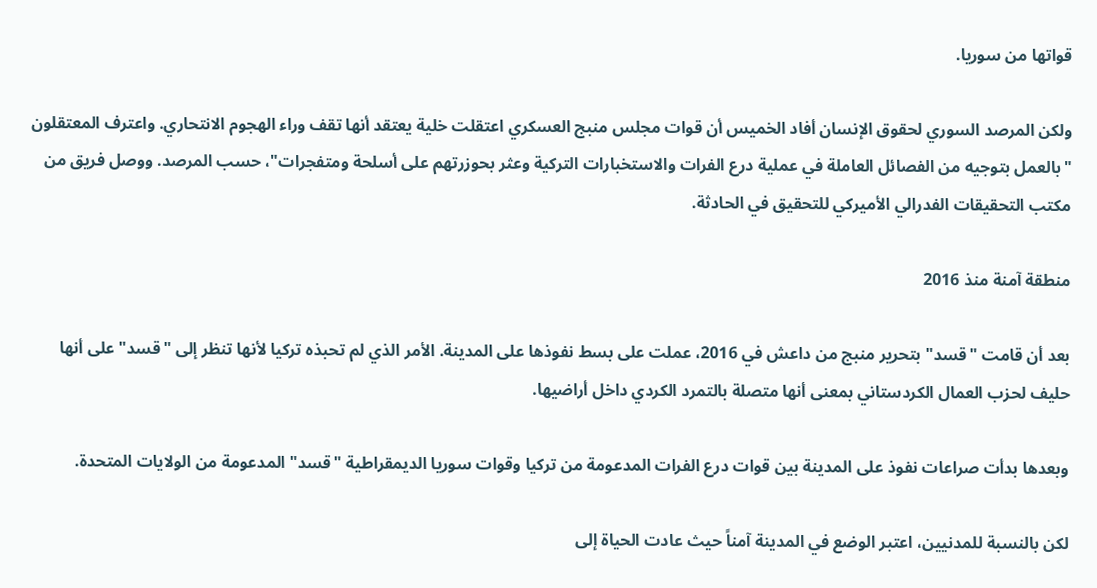قواتها من سوريا.

ولكن المرصد السوري لحقوق الإنسان أفاد الخميس أن قوات مجلس منبج العسكري اعتقلت خلية يعتقد أنها تقف وراء الهجوم الانتحاري. واعترف المعتقلون "بالعمل بتوجيه من الفصائل العاملة في عملية درع الفرات والاستخبارات التركية وعثر بحوزرتهم على أسلحة ومتفجرات"، حسب المرصد. ووصل فريق من مكتب التحقيقات الفدرالي الأميركي للتحقيق في الحادثة.

منطقة آمنة منذ 2016

بعد أن قامت "قسد" بتحرير منبج من داعش في 2016، عملت على بسط نفوذها على المدينة. الأمر الذي لم تحبذه تركيا لأنها تنظر إلى "قسد" على أنها حليف لحزب العمال الكردستاني بمعنى أنها متصلة بالتمرد الكردي داخل أراضيها.

وبعدها بدأت صراعات نفوذ على المدينة بين قوات درع الفرات المدعومة من تركيا وقوات سوريا الديمقراطية "قسد" المدعومة من الولايات المتحدة.

لكن بالنسبة للمدنيين، اعتبر الوضع في المدينة آمناً حيث عادت الحياة إلى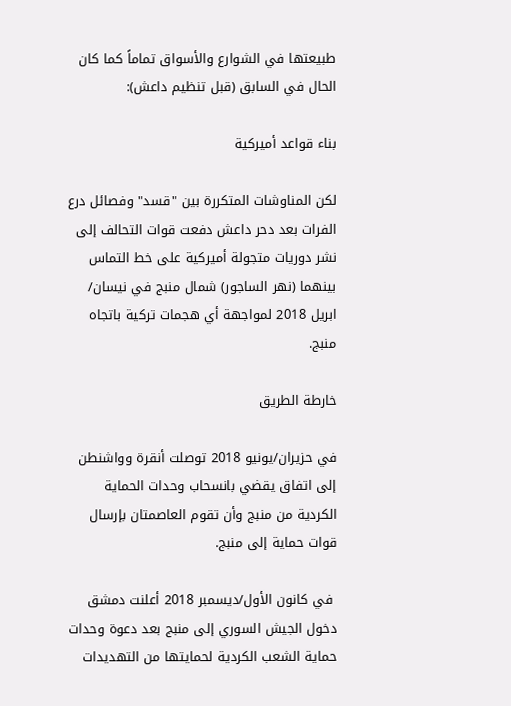طبيعتها في الشوارع والأسواق تماماً كما كان الحال في السابق (قبل تنظيم داعش):

بناء قواعد أميركية

لكن المناوشات المتكررة بين "قسد" وفصائل درع الفرات بعد دحر داعش دفعت قوات التحالف إلى نشر دوريات متجولة أميركية على خط التماس بينهما (نهر الساجور) شمال منبج في نيسان/ ابريل 2018 لمواجهة أي هجمات تركية باتجاه منبج.

خارطة الطريق

في حزيران/يونيو 2018 توصلت أنقرة وواشنطن إلى اتفاق يقضي بانسحاب وحدات الحماية الكردية من منبج وأن تقوم العاصمتان بإرسال قوات حماية إلى منبج.

 في كانون الأول/ديسمبر 2018 أعلنت دمشق دخول الجيش السوري إلى منبج بعد دعوة وحدات حماية الشعب الكردية لحمايتها من التهديدات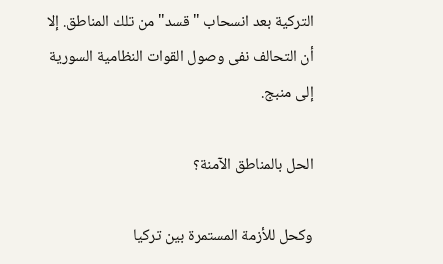التركية بعد انسحاب "قسد" من تلك المناطق. إلا أن التحالف نفى وصول القوات النظامية السورية إلى منبج.

الحل بالمناطق الآمنة؟

وكحل للأزمة المستمرة بين تركيا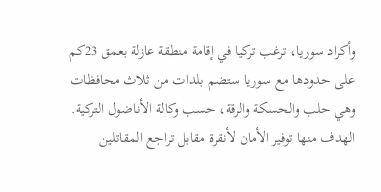وأكراد سوريا، ترغب تركيا في إقامة منطقة عازلة بعمق 23كم على حدودها مع سوريا ستضم بلدات من ثلاث محافظات وهي حلب والحسكة والرقة، حسب وكالة الأناضول التركية. الهدف منها توفير الأمان لأنقرة مقابل تراجع المقاتلين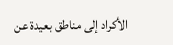الأكراد إلى مناطق بعيدة عن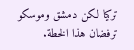تركيا لكن دمشق وموسكو ترفضان هذا الخطة.